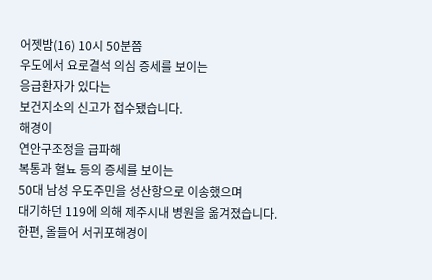어젯밤(16) 10시 50분쯤
우도에서 요로결석 의심 증세를 보이는
응급환자가 있다는
보건지소의 신고가 접수됐습니다.
해경이
연안구조정을 급파해
복통과 혈뇨 등의 증세를 보이는
50대 남성 우도주민을 성산항으로 이송했으며
대기하던 119에 의해 제주시내 병원을 옮겨졌습니다.
한편, 올들어 서귀포해경이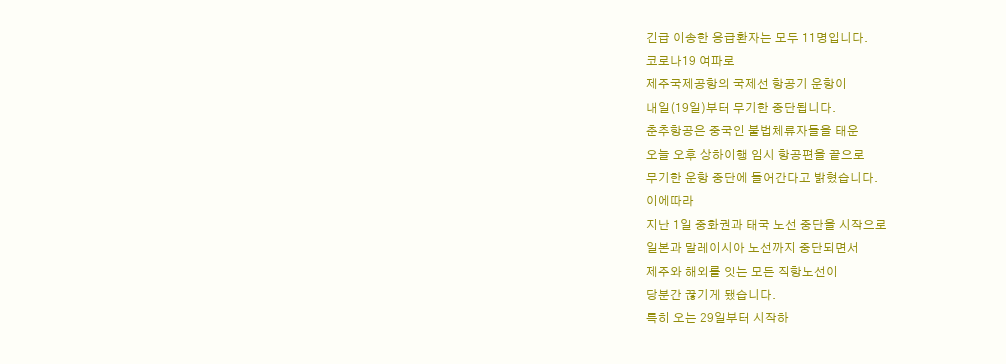긴급 이송한 응급환자는 모두 11명입니다.
코로나19 여파로
제주국제공항의 국제선 항공기 운항이
내일(19일)부터 무기한 중단됩니다.
춘추항공은 중국인 불법체류자들을 태운
오늘 오후 상하이행 임시 항공편을 끝으로
무기한 운항 중단에 들어간다고 밝혔습니다.
이에따라
지난 1일 중화권과 태국 노선 중단을 시작으로
일본과 말레이시아 노선까지 중단되면서
제주와 해외를 잇는 모든 직항노선이
당분간 끊기게 됐습니다.
특히 오는 29일부터 시작하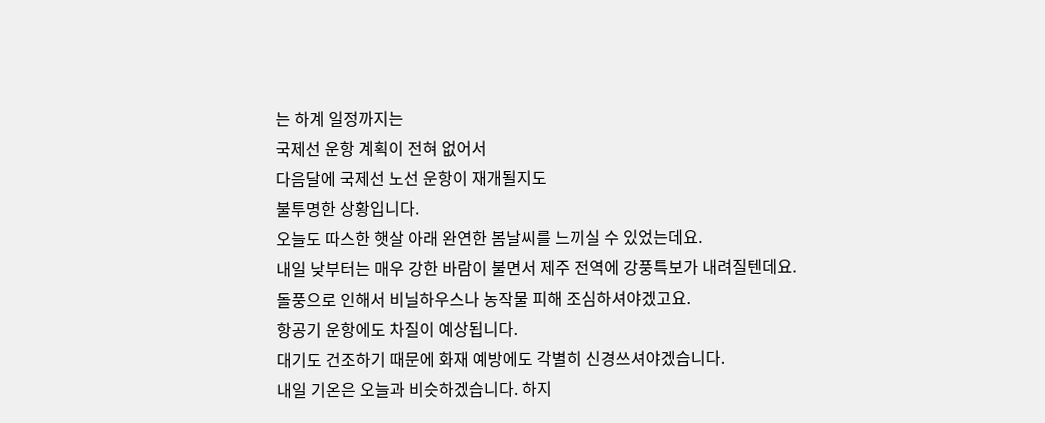는 하계 일정까지는
국제선 운항 계획이 전혀 없어서
다음달에 국제선 노선 운항이 재개될지도
불투명한 상황입니다.
오늘도 따스한 햇살 아래 완연한 봄날씨를 느끼실 수 있었는데요.
내일 낮부터는 매우 강한 바람이 불면서 제주 전역에 강풍특보가 내려질텐데요.
돌풍으로 인해서 비닐하우스나 농작물 피해 조심하셔야겠고요.
항공기 운항에도 차질이 예상됩니다.
대기도 건조하기 때문에 화재 예방에도 각별히 신경쓰셔야겠습니다.
내일 기온은 오늘과 비슷하겠습니다. 하지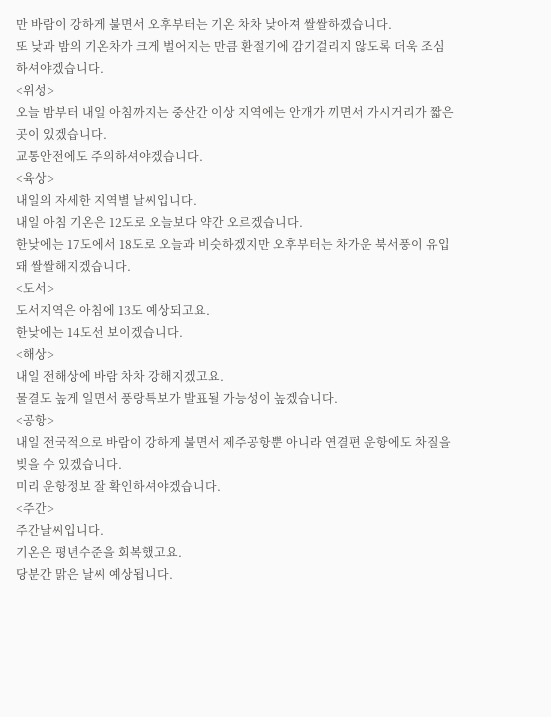만 바람이 강하게 불면서 오후부터는 기온 차차 낮아져 쌀쌀하겠습니다.
또 낮과 밤의 기온차가 크게 벌어지는 만큼 환절기에 감기걸리지 않도록 더욱 조심하셔야겠습니다.
<위성>
오늘 밤부터 내일 아침까지는 중산간 이상 지역에는 안개가 끼면서 가시거리가 짧은 곳이 있겠습니다.
교통안전에도 주의하셔야겠습니다.
<육상>
내일의 자세한 지역별 날씨입니다.
내일 아침 기온은 12도로 오늘보다 약간 오르겠습니다.
한낮에는 17도에서 18도로 오늘과 비슷하겠지만 오후부터는 차가운 북서풍이 유입돼 쌀쌀해지겠습니다.
<도서>
도서지역은 아침에 13도 예상되고요.
한낮에는 14도선 보이겠습니다.
<해상>
내일 전해상에 바람 차차 강해지겠고요.
물결도 높게 일면서 풍랑특보가 발표될 가능성이 높겠습니다.
<공항>
내일 전국적으로 바람이 강하게 불면서 제주공항뿐 아니라 연결편 운항에도 차질을 빚을 수 있겠습니다.
미리 운항정보 잘 확인하셔야겠습니다.
<주간>
주간날씨입니다.
기온은 평년수준을 회복했고요.
당분간 맑은 날씨 예상됩니다.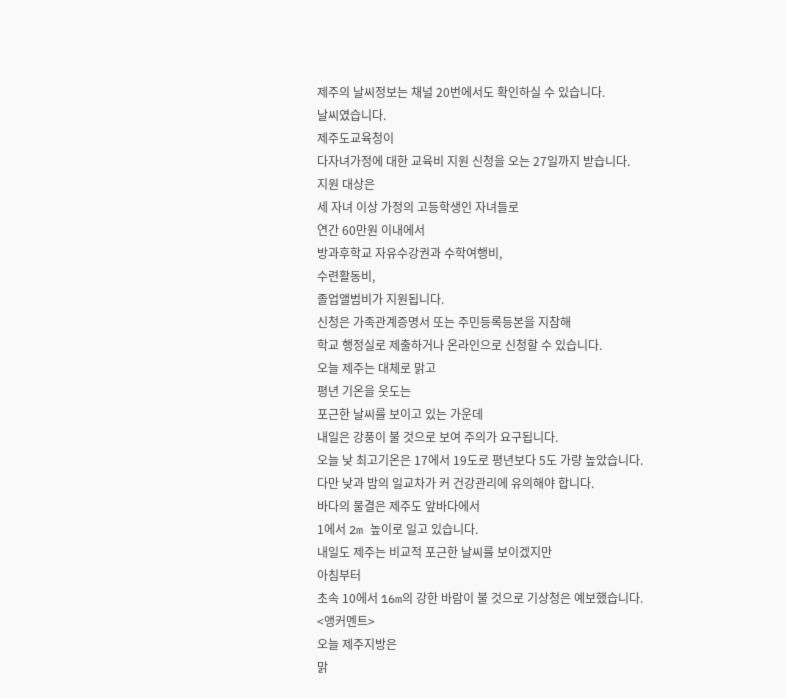제주의 날씨정보는 채널 20번에서도 확인하실 수 있습니다.
날씨였습니다.
제주도교육청이
다자녀가정에 대한 교육비 지원 신청을 오는 27일까지 받습니다.
지원 대상은
세 자녀 이상 가정의 고등학생인 자녀들로
연간 60만원 이내에서
방과후학교 자유수강권과 수학여행비,
수련활동비,
졸업앨범비가 지원됩니다.
신청은 가족관계증명서 또는 주민등록등본을 지참해
학교 행정실로 제출하거나 온라인으로 신청할 수 있습니다.
오늘 제주는 대체로 맑고
평년 기온을 웃도는
포근한 날씨를 보이고 있는 가운데
내일은 강풍이 불 것으로 보여 주의가 요구됩니다.
오늘 낮 최고기온은 17에서 19도로 평년보다 5도 가량 높았습니다.
다만 낮과 밤의 일교차가 커 건강관리에 유의해야 합니다.
바다의 물결은 제주도 앞바다에서
1에서 2m 높이로 일고 있습니다.
내일도 제주는 비교적 포근한 날씨를 보이겠지만
아침부터
초속 10에서 16m의 강한 바람이 불 것으로 기상청은 예보했습니다.
<앵커멘트>
오늘 제주지방은
맑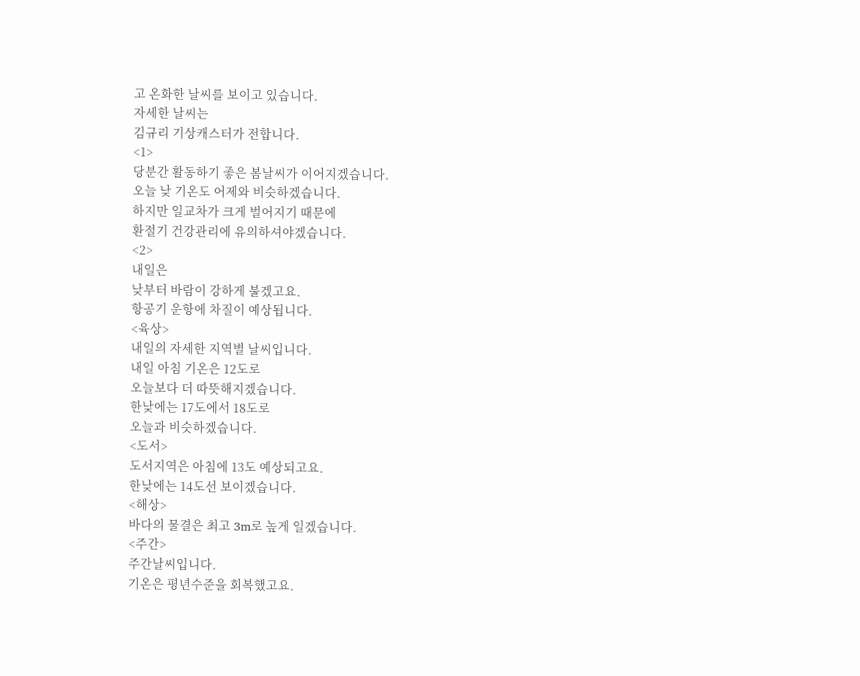고 온화한 날씨를 보이고 있습니다.
자세한 날씨는
김규리 기상캐스터가 전합니다.
<1>
당분간 활동하기 좋은 봄날씨가 이어지겠습니다.
오늘 낮 기온도 어제와 비슷하겠습니다.
하지만 일교차가 크게 벌어지기 때문에
환절기 건강관리에 유의하셔야겠습니다.
<2>
내일은
낮부터 바람이 강하게 불겠고요.
항공기 운항에 차질이 예상됩니다.
<육상>
내일의 자세한 지역별 날씨입니다.
내일 아침 기온은 12도로
오늘보다 더 따뜻해지겠습니다.
한낮에는 17도에서 18도로
오늘과 비슷하겠습니다.
<도서>
도서지역은 아침에 13도 예상되고요.
한낮에는 14도선 보이겠습니다.
<해상>
바다의 물결은 최고 3m로 높게 일겠습니다.
<주간>
주간날씨입니다.
기온은 평년수준을 회복했고요.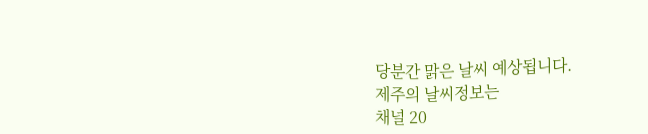당분간 맑은 날씨 예상됩니다.
제주의 날씨정보는
채널 20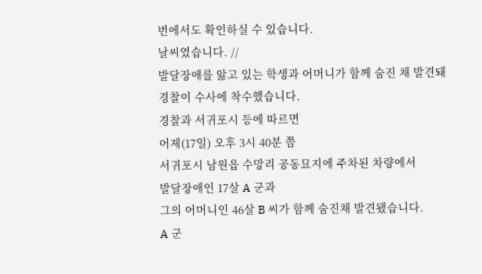번에서도 확인하실 수 있습니다.
날씨였습니다. //
발달장애를 앓고 있는 학생과 어머니가 함께 숨진 채 발견돼
경찰이 수사에 착수했습니다.
경찰과 서귀포시 등에 따르면
어제(17일) 오후 3시 40분 쯤
서귀포시 남원읍 수망리 공동묘지에 주차된 차량에서
발달장애인 17살 A 군과
그의 어머니인 46살 B 씨가 함께 숨진채 발견됐습니다.
A 군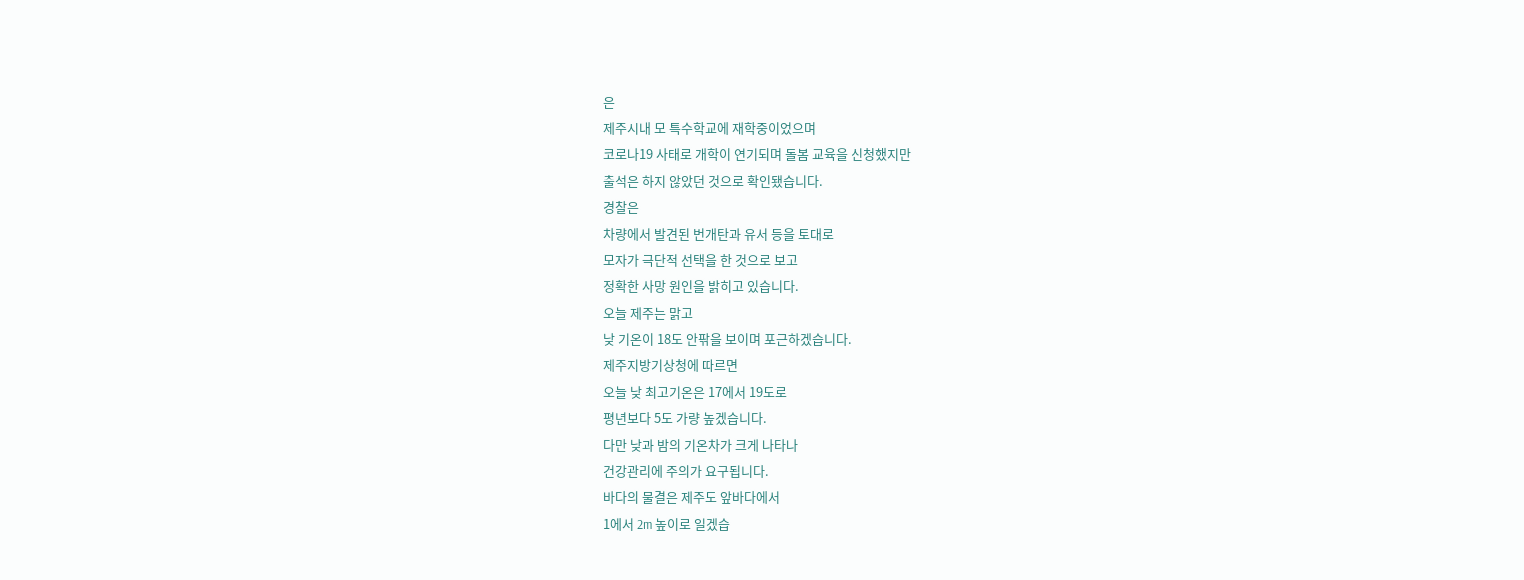은
제주시내 모 특수학교에 재학중이었으며
코로나19 사태로 개학이 연기되며 돌봄 교육을 신청했지만
출석은 하지 않았던 것으로 확인됐습니다.
경찰은
차량에서 발견된 번개탄과 유서 등을 토대로
모자가 극단적 선택을 한 것으로 보고
정확한 사망 원인을 밝히고 있습니다.
오늘 제주는 맑고
낮 기온이 18도 안팎을 보이며 포근하겠습니다.
제주지방기상청에 따르면
오늘 낮 최고기온은 17에서 19도로
평년보다 5도 가량 높겠습니다.
다만 낮과 밤의 기온차가 크게 나타나
건강관리에 주의가 요구됩니다.
바다의 물결은 제주도 앞바다에서
1에서 2m 높이로 일겠습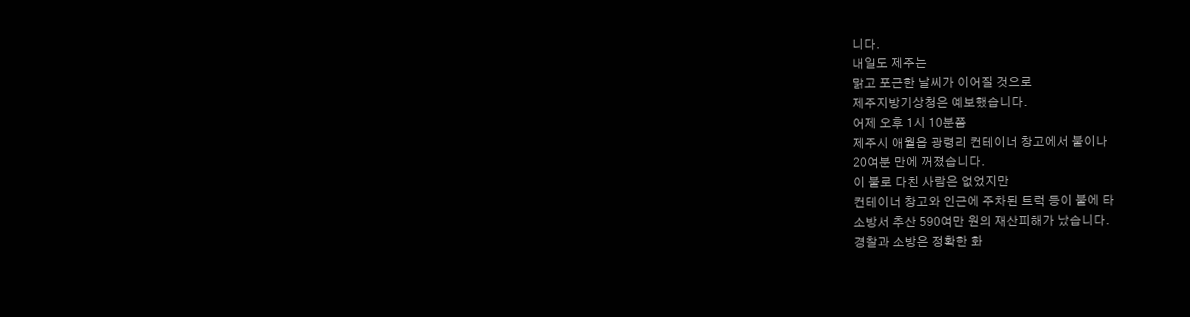니다.
내일도 제주는
맑고 포근한 날씨가 이어질 것으로
제주지방기상청은 예보했습니다.
어제 오후 1시 10분쯤
제주시 애월읍 광령리 컨테이너 창고에서 불이나
20여분 만에 꺼졌습니다.
이 불로 다친 사람은 없었지만
컨테이너 창고와 인근에 주차된 트럭 등이 불에 타
소방서 추산 590여만 원의 재산피해가 났습니다.
경찰과 소방은 정확한 화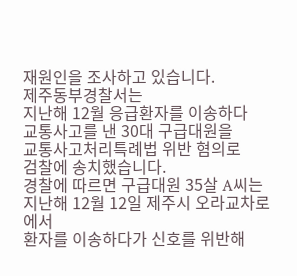재원인을 조사하고 있습니다.
제주동부경찰서는
지난해 12월 응급환자를 이송하다
교통사고를 낸 30대 구급대원을
교통사고처리특례법 위반 혐의로
검찰에 송치했습니다.
경찰에 따르면 구급대원 35살 A씨는
지난해 12월 12일 제주시 오라교차로에서
환자를 이송하다가 신호를 위반해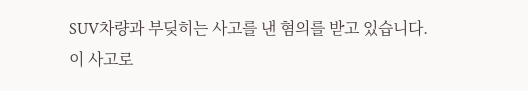SUV차량과 부딪히는 사고를 낸 혐의를 받고 있습니다.
이 사고로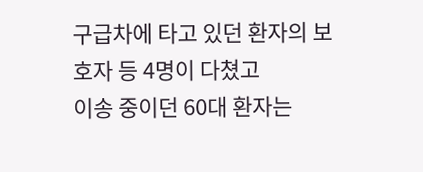구급차에 타고 있던 환자의 보호자 등 4명이 다쳤고
이송 중이던 60대 환자는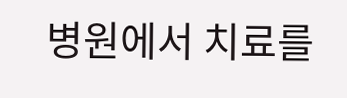병원에서 치료를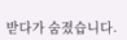받다가 숨졌습니다.